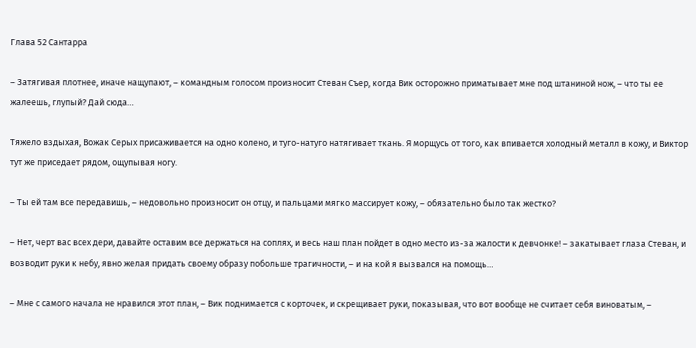Глава 52 Сантарра

– Затягивая плотнее, иначе нащупают, – командным голосом произносит Стеван Съер, когда Вик осторожно приматывает мне под штаниной нож, – что ты ее жалеешь, глупый? Дай сюда…

Тяжело вздыхая, Вожак Серых присаживается на одно колено, и туго-натуго натягивает ткань. Я морщусь от того, как впивается холодный металл в кожу, и Виктор тут же приседает рядом, ощупывая ногу.

– Ты ей там все передавишь, – недовольно произносит он отцу, и пальцами мягко массирует кожу, – обязательно было так жестко?

– Нет, черт вас всех дери, давайте оставим все держаться на соплях, и весь наш план пойдет в одно место из-за жалости к девчонке! – закатывает глаза Стеван, и возводит руки к небу, явно желая придать своему образу побольше трагичности, – и на кой я вызвался на помощь…

– Мне с самого начала не нравился этот план, – Вик поднимается с корточек, и скрещивает руки, показывая, что вот вообще не считает себя виноватым, –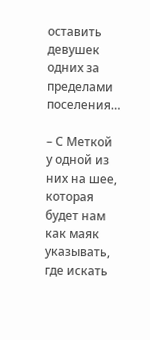оставить девушек одних за пределами поселения…

– С Меткой у одной из них на шее, которая будет нам как маяк указывать, где искать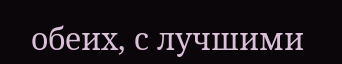обеих, с лучшими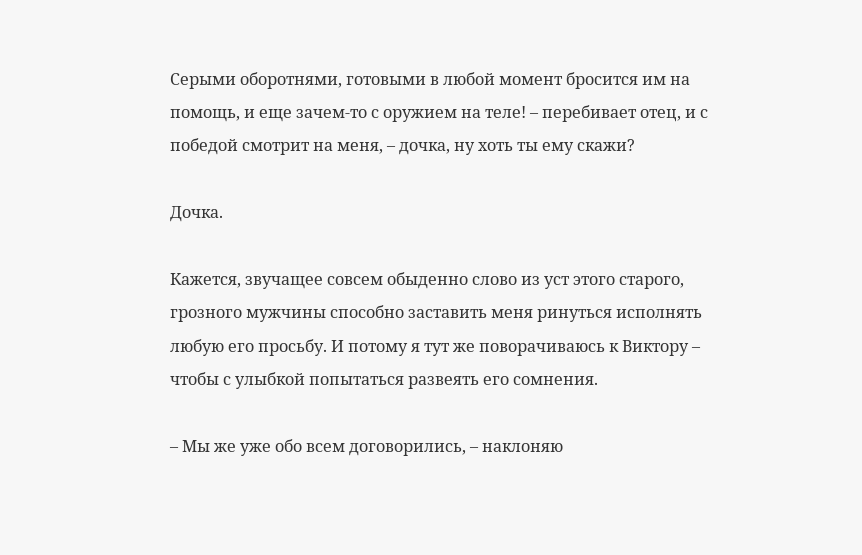Серыми оборотнями, готовыми в любой момент бросится им на помощь, и еще зачем-то с оружием на теле! – перебивает отец, и с победой смотрит на меня, – дочка, ну хоть ты ему скажи?

Дочка.

Кажется, звучащее совсем обыденно слово из уст этого старого, грозного мужчины способно заставить меня ринуться исполнять любую его просьбу. И потому я тут же поворачиваюсь к Виктору – чтобы с улыбкой попытаться развеять его сомнения.

– Мы же уже обо всем договорились, – наклоняю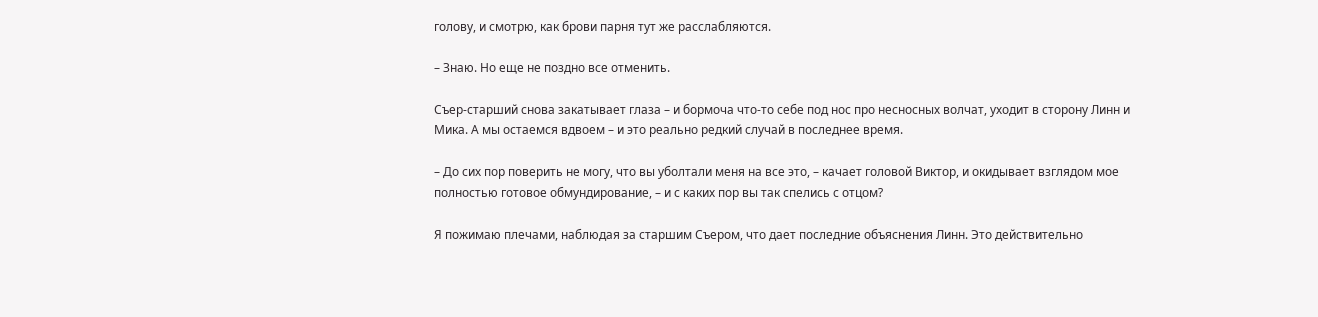голову, и смотрю, как брови парня тут же расслабляются.

– Знаю. Но еще не поздно все отменить.

Съер-старший снова закатывает глаза – и бормоча что-то себе под нос про несносных волчат, уходит в сторону Линн и Мика. А мы остаемся вдвоем – и это реально редкий случай в последнее время.

– До сих пор поверить не могу, что вы уболтали меня на все это, – качает головой Виктор, и окидывает взглядом мое полностью готовое обмундирование, – и с каких пор вы так спелись с отцом?

Я пожимаю плечами, наблюдая за старшим Съером, что дает последние объяснения Линн. Это действительно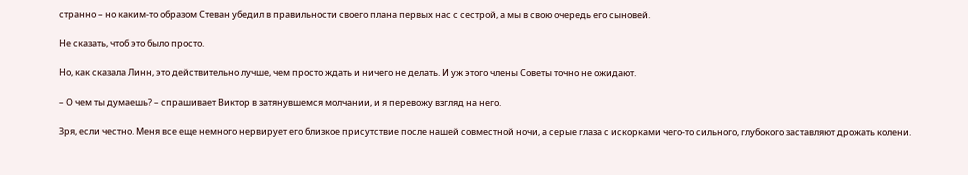странно – но каким-то образом Стеван убедил в правильности своего плана первых нас с сестрой, а мы в свою очередь его сыновей.

Не сказать, чтоб это было просто.

Но, как сказала Линн, это действительно лучше, чем просто ждать и ничего не делать. И уж этого члены Советы точно не ожидают.

– О чем ты думаешь? – спрашивает Виктор в затянувшемся молчании, и я перевожу взгляд на него.

Зря, если честно. Меня все еще немного нервирует его близкое присутствие после нашей совместной ночи, а серые глаза с искорками чего-то сильного, глубокого заставляют дрожать колени.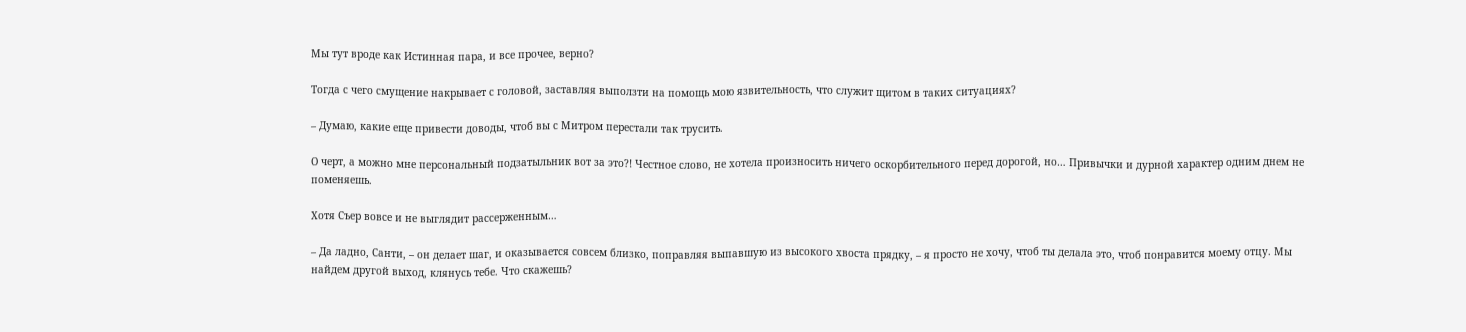Мы тут вроде как Истинная пара, и все прочее, верно?

Тогда с чего смущение накрывает с головой, заставляя выползти на помощь мою язвительность, что служит щитом в таких ситуациях?

– Думаю, какие еще привести доводы, чтоб вы с Митром перестали так трусить.

О черт, а можно мне персональный подзатыльник вот за это?! Честное слово, не хотела произносить ничего оскорбительного перед дорогой, но… Привычки и дурной характер одним днем не поменяешь.

Хотя Съер вовсе и не выглядит рассерженным…

– Да ладно, Санти, – он делает шаг, и оказывается совсем близко, поправляя выпавшую из высокого хвоста прядку, – я просто не хочу, чтоб ты делала это, чтоб понравится моему отцу. Мы найдем другой выход, клянусь тебе. Что скажешь?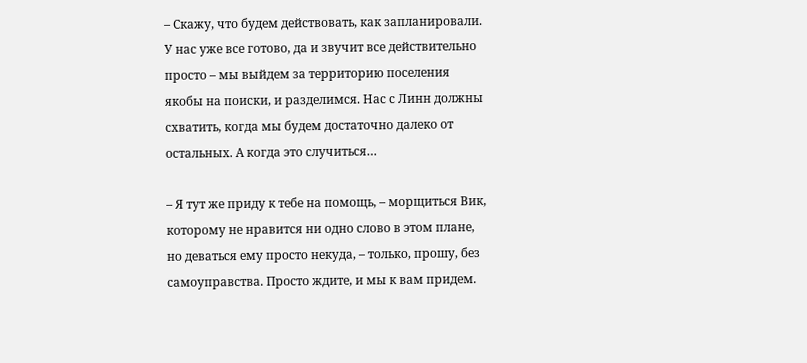– Скажу, что будем действовать, как запланировали. У нас уже все готово, да и звучит все действительно просто – мы выйдем за территорию поселения якобы на поиски, и разделимся. Нас с Линн должны схватить, когда мы будем достаточно далеко от остальных. А когда это случиться…

– Я тут же приду к тебе на помощь, – морщиться Вик, которому не нравится ни одно слово в этом плане, но деваться ему просто некуда, – только, прошу, без самоуправства. Просто ждите, и мы к вам придем.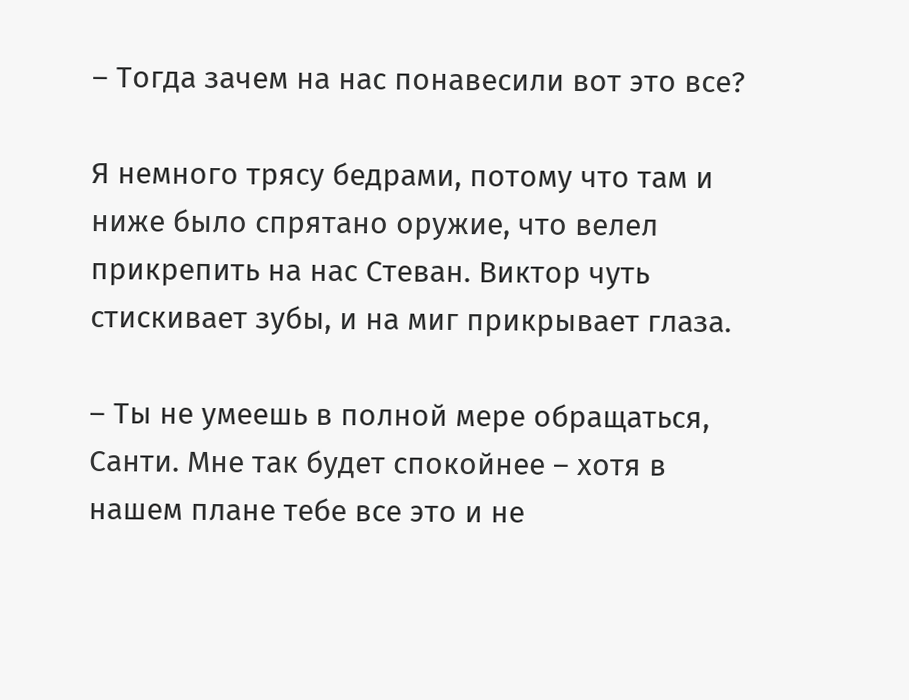– Тогда зачем на нас понавесили вот это все?

Я немного трясу бедрами, потому что там и ниже было спрятано оружие, что велел прикрепить на нас Стеван. Виктор чуть стискивает зубы, и на миг прикрывает глаза.

– Ты не умеешь в полной мере обращаться, Санти. Мне так будет спокойнее – хотя в нашем плане тебе все это и не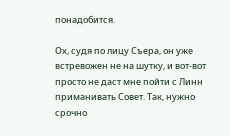понадобится.

Ох, судя по лицу Съера, он уже встревожен не на шутку, и вот-вот просто не даст мне пойти с Линн приманивать Совет. Так, нужно срочно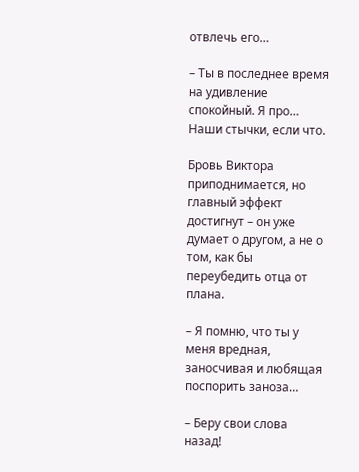отвлечь его…

– Ты в последнее время на удивление спокойный. Я про… Наши стычки, если что.

Бровь Виктора приподнимается, но главный эффект достигнут – он уже думает о другом, а не о том, как бы переубедить отца от плана.

– Я помню, что ты у меня вредная, заносчивая и любящая поспорить заноза…

– Беру свои слова назад!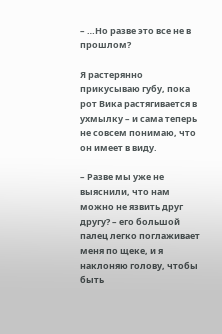– …Но разве это все не в прошлом?

Я растерянно прикусываю губу, пока рот Вика растягивается в ухмылку – и сама теперь не совсем понимаю, что он имеет в виду.

– Разве мы уже не выяснили, что нам можно не язвить друг другу? – его большой палец легко поглаживает меня по щеке, и я наклоняю голову, чтобы быть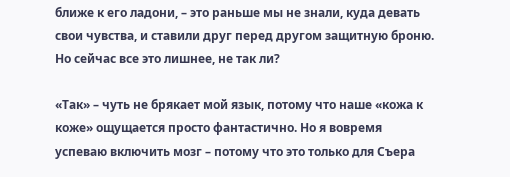ближе к его ладони, – это раньше мы не знали, куда девать свои чувства, и ставили друг перед другом защитную броню. Но сейчас все это лишнее, не так ли?

«Так» – чуть не брякает мой язык, потому что наше «кожа к коже» ощущается просто фантастично. Но я вовремя успеваю включить мозг – потому что это только для Съера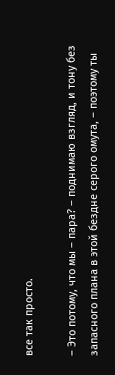все так просто.

– Это потому, что мы – пара? – поднимаю взгляд, и тону без запасного плана в этой бездне серого омута, – поэтому ты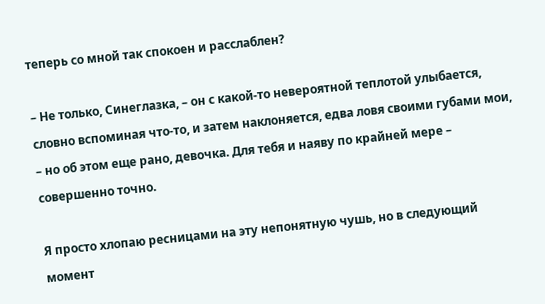теперь со мной так спокоен и расслаблен?

– Не только, Синеглазка, – он с какой-то невероятной теплотой улыбается, словно вспоминая что-то, и затем наклоняется, едва ловя своими губами мои, – но об этом еще рано, девочка. Для тебя и наяву по крайней мере – совершенно точно.

Я просто хлопаю ресницами на эту непонятную чушь, но в следующий момент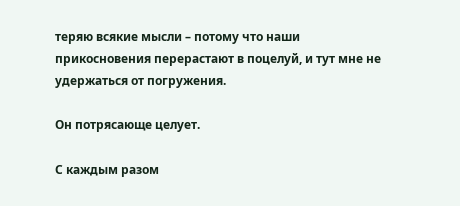теряю всякие мысли – потому что наши прикосновения перерастают в поцелуй, и тут мне не удержаться от погружения.

Он потрясающе целует.

С каждым разом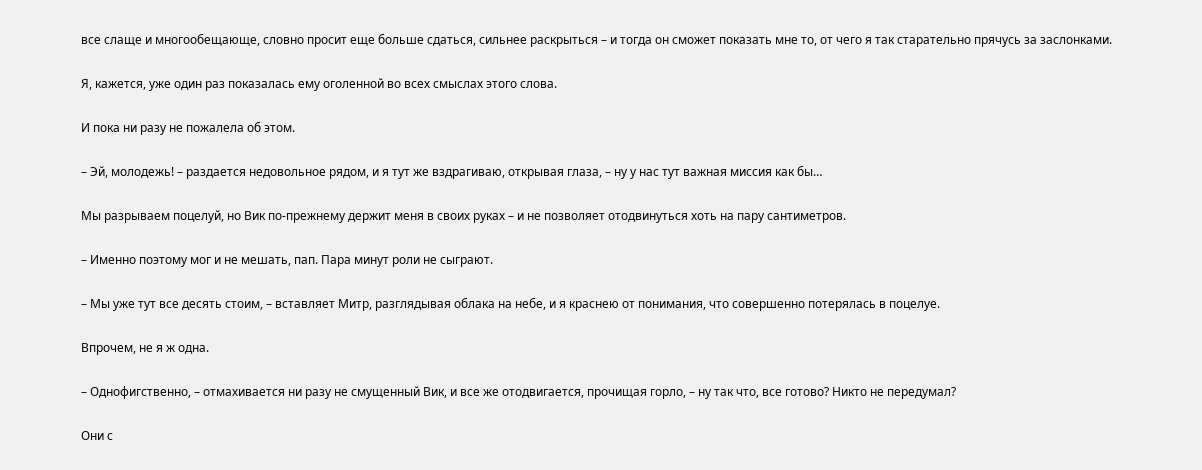все слаще и многообещающе, словно просит еще больше сдаться, сильнее раскрыться – и тогда он сможет показать мне то, от чего я так старательно прячусь за заслонками.

Я, кажется, уже один раз показалась ему оголенной во всех смыслах этого слова.

И пока ни разу не пожалела об этом.

– Эй, молодежь! – раздается недовольное рядом, и я тут же вздрагиваю, открывая глаза, – ну у нас тут важная миссия как бы…

Мы разрываем поцелуй, но Вик по-прежнему держит меня в своих руках – и не позволяет отодвинуться хоть на пару сантиметров.

– Именно поэтому мог и не мешать, пап. Пара минут роли не сыграют.

– Мы уже тут все десять стоим, – вставляет Митр, разглядывая облака на небе, и я краснею от понимания, что совершенно потерялась в поцелуе.

Впрочем, не я ж одна.

– Однофигственно, – отмахивается ни разу не смущенный Вик, и все же отодвигается, прочищая горло, – ну так что, все готово? Никто не передумал?

Они с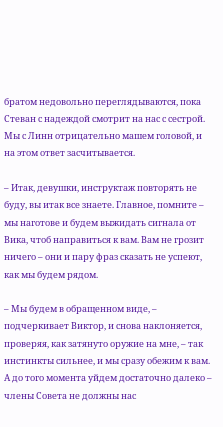братом недовольно переглядываются, пока Стеван с надеждой смотрит на нас с сестрой. Мы с Линн отрицательно машем головой, и на этом ответ засчитывается.

– Итак, девушки, инструктаж повторять не буду, вы итак все знаете. Главное, помните – мы наготове и будем выжидать сигнала от Вика, чтоб направиться к вам. Вам не грозит ничего – они и пару фраз сказать не успеют, как мы будем рядом.

– Мы будем в обращенном виде, – подчеркивает Виктор, и снова наклоняется, проверяя, как затянуто оружие на мне, – так инстинкты сильнее, и мы сразу обежим к вам. А до того момента уйдем достаточно далеко – члены Совета не должны нас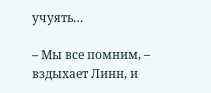учуять…

– Мы все помним, – вздыхает Линн, и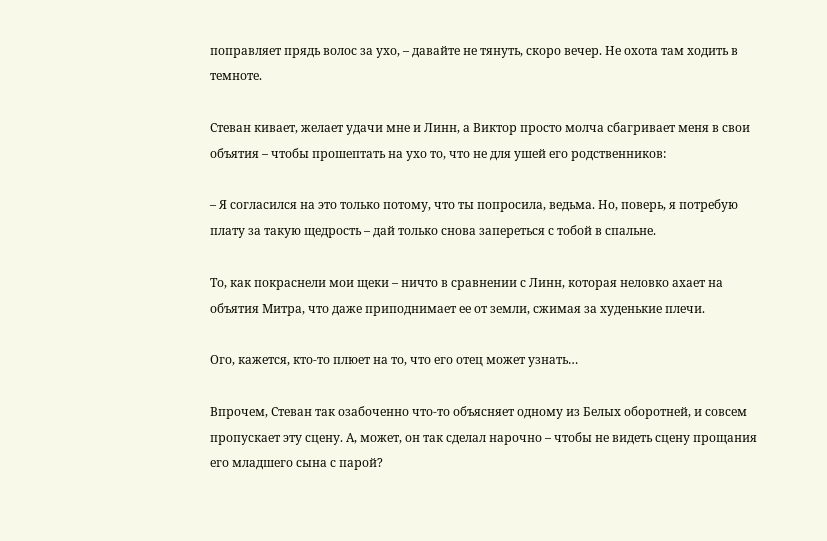поправляет прядь волос за ухо, – давайте не тянуть, скоро вечер. Не охота там ходить в темноте.

Стеван кивает, желает удачи мне и Линн, а Виктор просто молча сбагривает меня в свои объятия – чтобы прошептать на ухо то, что не для ушей его родственников:

– Я согласился на это только потому, что ты попросила, ведьма. Но, поверь, я потребую плату за такую щедрость – дай только снова запереться с тобой в спальне.

То, как покраснели мои щеки – ничто в сравнении с Линн, которая неловко ахает на объятия Митра, что даже приподнимает ее от земли, сжимая за худенькие плечи.

Ого, кажется, кто-то плюет на то, что его отец может узнать…

Впрочем, Стеван так озабоченно что-то объясняет одному из Белых оборотней, и совсем пропускает эту сцену. А, может, он так сделал нарочно – чтобы не видеть сцену прощания его младшего сына с парой?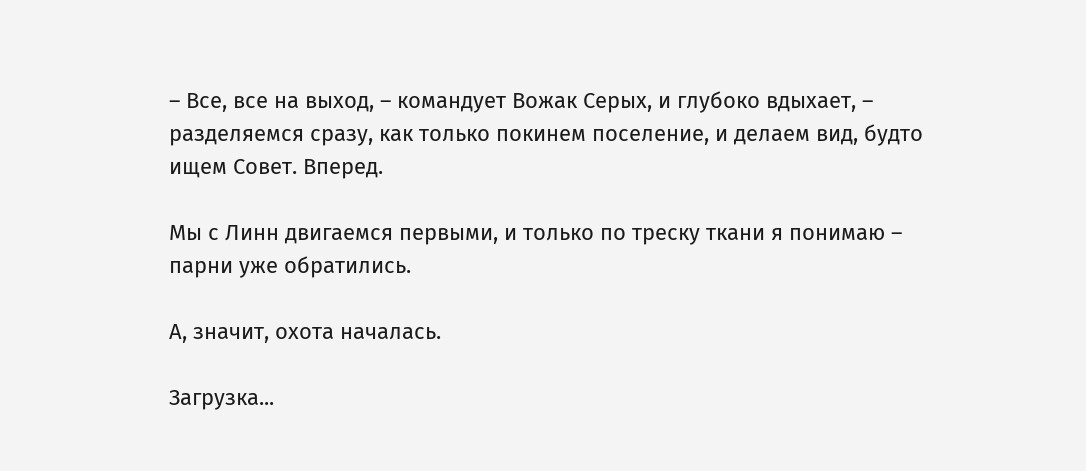– Все, все на выход, – командует Вожак Серых, и глубоко вдыхает, – разделяемся сразу, как только покинем поселение, и делаем вид, будто ищем Совет. Вперед.

Мы с Линн двигаемся первыми, и только по треску ткани я понимаю – парни уже обратились.

А, значит, охота началась.

Загрузка...